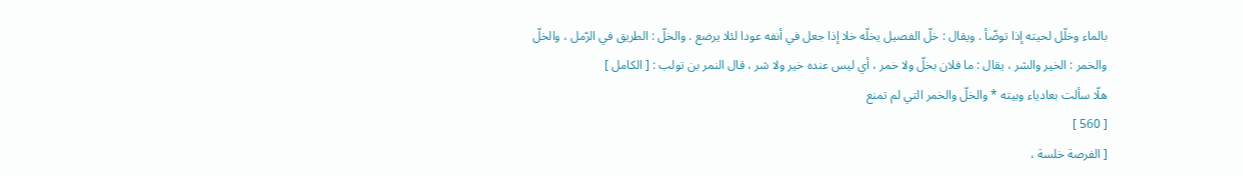بالماء وخلّل لحيته إذا توضّأ . ويقال : خلّ الفصيل يخلّه خلا إذا جعل في أنفه عودا لئلا يرضع . والخلّ : الطريق في الرّمل ، والخلّ والخمر : الخير والشر ، يقال : ما فلان بخلّ ولا خمر ، أي ليس عنده خير ولا شر ، قال النمر بن تولب : [ الكامل ]
هلّا سألت بعادياء وبيته * والخلّ والخمر التي لم تمنع
[ 560 ]
[ الفرصة خلسة ،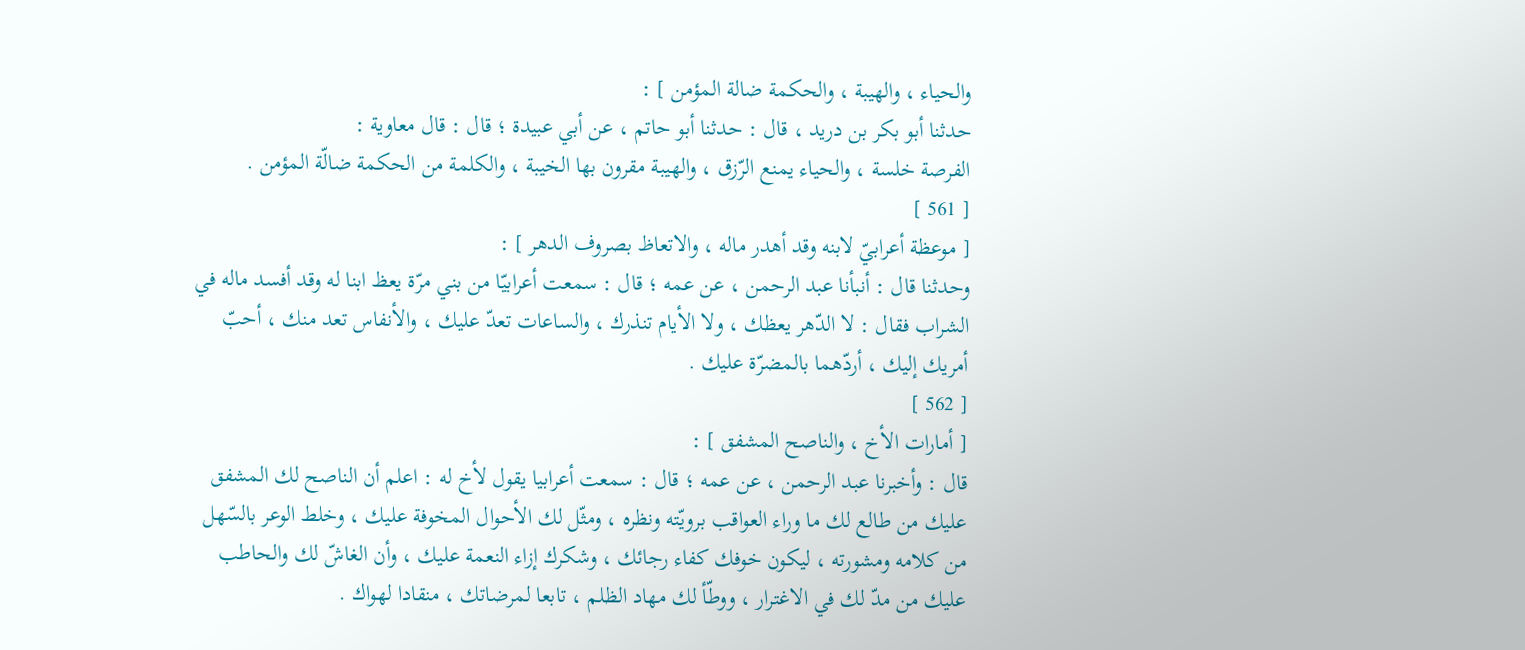والحياء ، والهيبة ، والحكمة ضالة المؤمن ] :
حدثنا أبو بكر بن دريد ، قال : حدثنا أبو حاتم ، عن أبي عبيدة ؛ قال : قال معاوية :
الفرصة خلسة ، والحياء يمنع الرّزق ، والهيبة مقرون بها الخيبة ، والكلمة من الحكمة ضالّة المؤمن .
[ 561 ]
[ موعظة أعرابيّ لابنه وقد أهدر ماله ، والاتعاظ بصروف الدهر ] :
وحدثنا قال : أنبأنا عبد الرحمن ، عن عمه ؛ قال : سمعت أعرابيّا من بني مرّة يعظ ابنا له وقد أفسد ماله في الشراب فقال : لا الدّهر يعظك ، ولا الأيام تنذرك ، والساعات تعدّ عليك ، والأنفاس تعد منك ، أحبّ أمريك إليك ، أردّهما بالمضرّة عليك .
[ 562 ]
[ أمارات الأخ ، والناصح المشفق ] :
قال : وأخبرنا عبد الرحمن ، عن عمه ؛ قال : سمعت أعرابيا يقول لأخ له : اعلم أن الناصح لك المشفق عليك من طالع لك ما وراء العواقب برويّته ونظره ، ومثّل لك الأحوال المخوفة عليك ، وخلط الوعر بالسّهل من كلامه ومشورته ، ليكون خوفك كفاء رجائك ، وشكرك إزاء النعمة عليك ، وأن الغاشّ لك والحاطب عليك من مدّ لك في الاغترار ، ووطّأ لك مهاد الظلم ، تابعا لمرضاتك ، منقادا لهواك .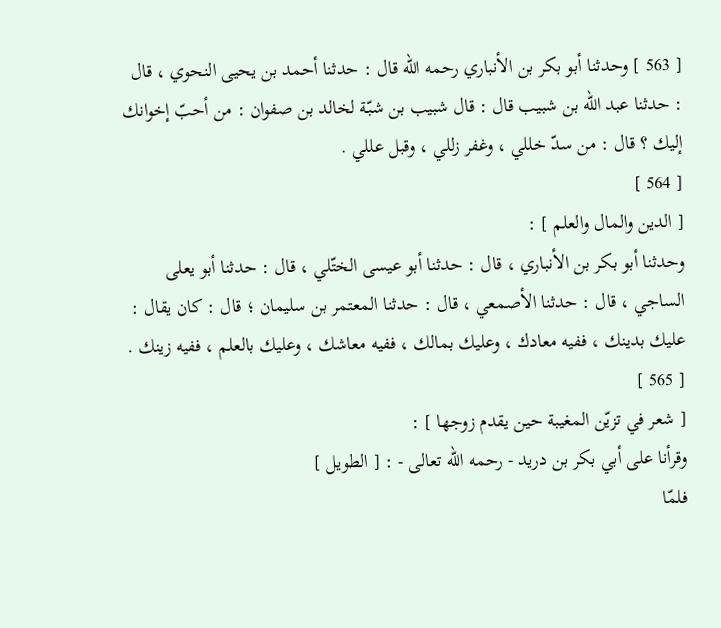[ 563 ] وحدثنا أبو بكر بن الأنباري رحمه اللّه قال : حدثنا أحمد بن يحيى النحوي ، قال : حدثنا عبد اللّه بن شبيب قال : قال شبيب بن شبّة لخالد بن صفوان : من أحبّ إخوانك إليك ؟ قال : من سدّ خللي ، وغفر زللي ، وقبل عللي .
[ 564 ]
[ الدين والمال والعلم ] :
وحدثنا أبو بكر بن الأنباري ، قال : حدثنا أبو عيسى الختّلي ، قال : حدثنا أبو يعلى الساجي ، قال : حدثنا الأصمعي ، قال : حدثنا المعتمر بن سليمان ؛ قال : كان يقال : عليك بدينك ، ففيه معادك ، وعليك بمالك ، ففيه معاشك ، وعليك بالعلم ، ففيه زينك .
[ 565 ]
[ شعر في تزيّن المغيبة حين يقدم زوجها ] :
وقرأنا على أبي بكر بن دريد - رحمه اللّه تعالى - : [ الطويل ]
فلمّا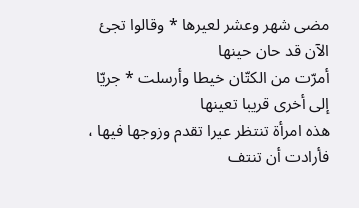مضى شهر وعشر لعيرها * وقالوا تجئ الآن قد حان حينها
أمرّت من الكتّان خيطا وأرسلت * جريّا إلى أخرى قريبا تعينها
هذه امرأة تنتظر عيرا تقدم وزوجها فيها ، فأرادت أن تنتف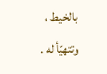بالخيط ، وتتهيّأ له .